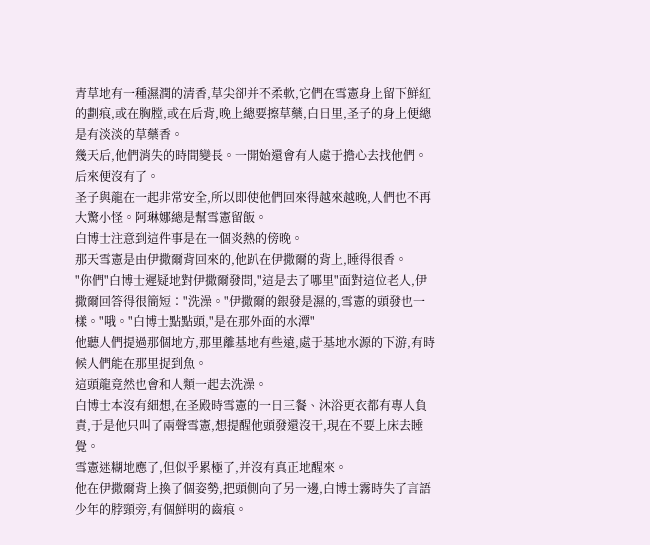青草地有一種濕潤的清香,草尖卻并不柔軟,它們在雪憲身上留下鮮紅的劃痕,或在胸膛,或在后背,晚上總要擦草藥,白日里,圣子的身上便總是有淡淡的草藥香。
幾天后,他們消失的時間變長。一開始還會有人處于擔心去找他們。后來便沒有了。
圣子與龍在一起非常安全,所以即使他們回來得越來越晚,人們也不再大驚小怪。阿琳娜總是幫雪憲留飯。
白博士注意到這件事是在一個炎熱的傍晚。
那天雪憲是由伊撒爾背回來的,他趴在伊撒爾的背上,睡得很香。
"你們"白博士遲疑地對伊撒爾發問,"這是去了哪里"面對這位老人,伊撒爾回答得很簡短∶"洗澡。"伊撒爾的銀發是濕的,雪憲的頭發也一樣。"哦。"白博士點點頭,"是在那外面的水潭"
他聽人們提過那個地方,那里離基地有些遠,處于基地水源的下游,有時候人們能在那里捉到魚。
這頭龍竟然也會和人類一起去洗澡。
白博士本沒有細想,在圣殿時雪憲的一日三餐、沐浴更衣都有專人負責,于是他只叫了兩聲雪憲,想提醒他頭發還沒干,現在不要上床去睡覺。
雪憲迷糊地應了,但似乎累極了,并沒有真正地醒來。
他在伊撒爾背上換了個姿勢,把頭側向了另一邊,白博士霧時失了言語少年的脖頸旁,有個鮮明的齒痕。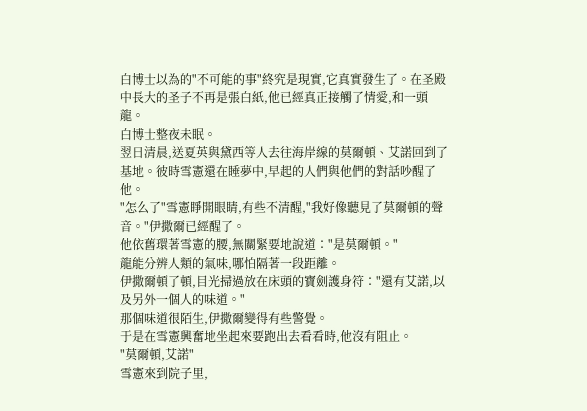白博士以為的"不可能的事"終究是現實,它真實發生了。在圣殿中長大的圣子不再是張白紙,他已經真正接觸了情愛,和一頭龍。
白博士整夜未眠。
翌日清晨,送夏英與黛西等人去往海岸線的莫爾頓、艾諾回到了基地。彼時雪憲還在睡夢中,早起的人們與他們的對話吵醒了他。
"怎么了"雪憲睜開眼睛,有些不清醒,"我好像聽見了莫爾頓的聲音。"伊撒爾已經醒了。
他依舊環著雪憲的腰,無關緊要地說道∶"是莫爾頓。"
龍能分辨人類的氣味,哪怕隔著一段距離。
伊撒爾頓了頓,目光掃過放在床頭的寶劍護身符∶"還有艾諾,以及另外一個人的味道。"
那個味道很陌生,伊撒爾變得有些警覺。
于是在雪憲興奮地坐起來要跑出去看看時,他沒有阻止。
"莫爾頓,艾諾"
雪憲來到院子里,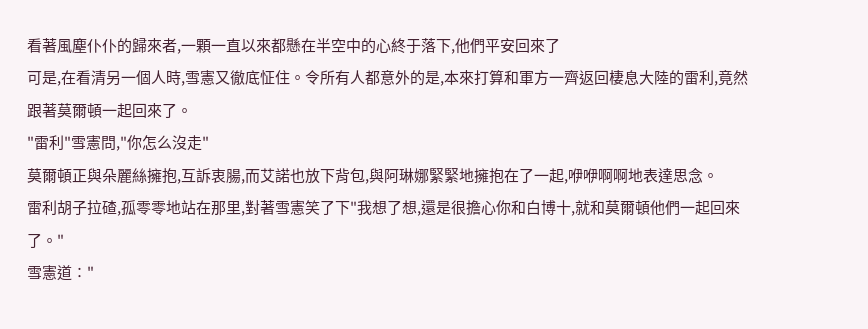看著風塵仆仆的歸來者,一顆一直以來都懸在半空中的心終于落下,他們平安回來了
可是,在看清另一個人時,雪憲又徹底怔住。令所有人都意外的是,本來打算和軍方一齊返回棲息大陸的雷利,竟然跟著莫爾頓一起回來了。
"雷利"雪憲問,"你怎么沒走"
莫爾頓正與朵麗絲擁抱,互訴衷腸,而艾諾也放下背包,與阿琳娜緊緊地擁抱在了一起,咿咿啊啊地表達思念。
雷利胡子拉碴,孤零零地站在那里,對著雪憲笑了下"我想了想,還是很擔心你和白博十,就和莫爾頓他們一起回來了。"
雪憲道∶"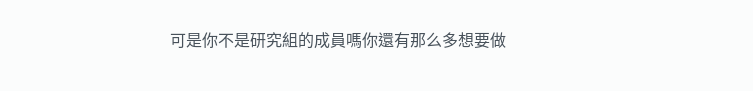可是你不是研究組的成員嗎你還有那么多想要做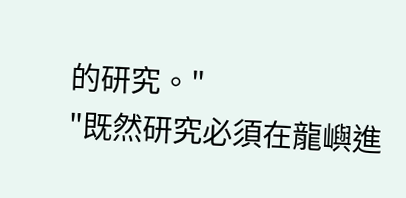的研究。"
"既然研究必須在龍嶼進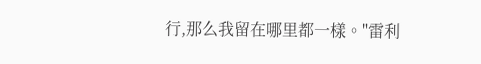行,那么我留在哪里都一樣。"雷利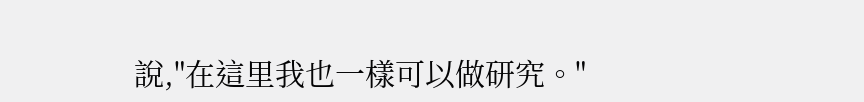說,"在這里我也一樣可以做研究。"